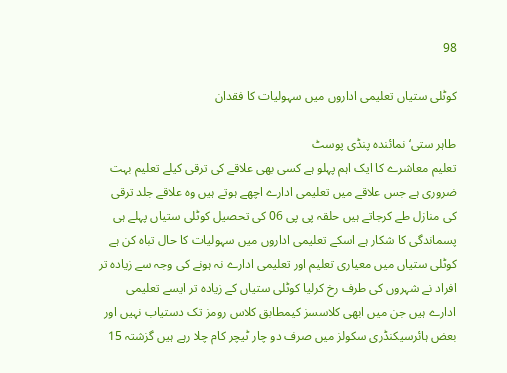98

کوٹلی ستیاں تعلیمی اداروں میں سہولیات کا فقدان

طاہر ستی‘ نمائندہ پنڈی پوسٹ
تعلیم معاشرے کا ایک اہم پہلو ہے کسی بھی علاقے کی ترقی کیلے تعلیم بہت ضروری ہے جس علاقے میں تعلیمی ادارے اچھے ہوتے ہیں وہ علاقے جلد ترقی کی منازل طے کرجاتے ہیں حلقہ پی پی 06 کی تحصیل کوٹلی ستیاں پہلے ہی پسماندگی کا شکار ہے اسکے تعلیمی اداروں میں سہولیات کا حال تباہ کن ہے کوٹلی ستیاں میں معیاری تعلیم اور تعلیمی ادارے نہ ہونے کی وجہ سے زیادہ تر افراد نے شہروں کی طرف رخ کرلیا کوٹلی ستیاں کے زیادہ تر ایسے تعلیمی ادارے ہیں جن میں ابھی کلاسسز کیمطابق کلاس رومز تک دستیاب نہیں اور بعض ہائرسیکنڈری سکولز میں صرف دو چار ٹیچر کام چلا رہے ہیں گزشتہ 15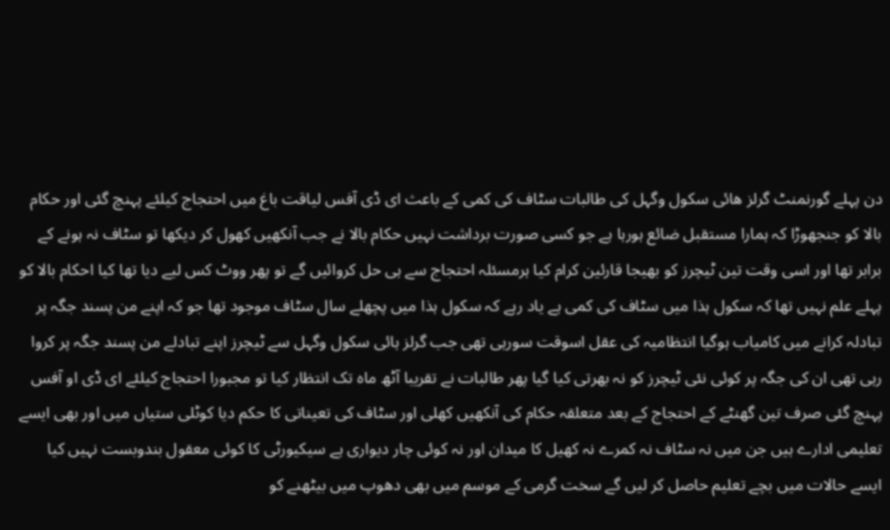دن پہلے گورنمنٹ گرلز ھائی سکول وگہل کی طالبات سٹاف کی کمی کے باعث ای ڈی آفس لیاقت باغ میں احتجاج کیلئے پہنچ گئی اور حکام بالا کو جنجھوڑا کہ ہمارا مستقبل ضائع ہورہا ہے جو کسی صورت برداشت نہیں حکام بالا نے جب آنکھیں کھول کر دیکھا تو سٹاف نہ ہونے کے برابر تھا اور اسی وقت تین ٹیچرز کو بھیجا قارئین کرام کیا ہرمسئلہ احتجاج سے ہی حل کروائیں گے تو پھر ووٹ کس لیے دیا تھا کیا احکام بالا کو پہلے علم نہیں تھا کہ سکول ہذا میں سٹاف کی کمی ہے یاد رہے کہ سکول ہذا میں پچھلے سال سٹاف موجود تھا جو کہ اپنے من پسند جگہ پر تبادلہ کرانے میں کامیاب ہوگیا انتظامیہ کی عقل اسوقت سورہی تھی جب گرلز ہائی سکول وگہل سے ٹیچرز اپنے تبادلے من پسند جگہ پر کروا رہی تھی ان کی جگہ پر کوئی نئی ٹیچرز کو نہ بھرتی کیا گیا پھر طالبات نے تقریبا آٹھ ماہ تک انتظار کیا تو مجبورا احتجاج کیلئے ای ڈی او آفس پہنچ گئی صرف تین گھنٹے کے احتجاج کے بعد متعلقہ حکام کی آنکھیں کھلی اور سٹاف کی تعیناتی کا حکم دیا کوٹلی ستیاں میں اور بھی ایسے تعلیمی ادارے ہیں جن میں نہ سٹاف نہ کمرے نہ کھیل کا میدان اور نہ کوئی چار دیواری ہے سیکیورٹی کا کوئی معقول بندوبست نہیں کیا ایسے حالات میں بچے تعلیم حاصل کر لیں گے سخت گرمی کے موسم میں بھی دھوپ میں بیٹھنے کو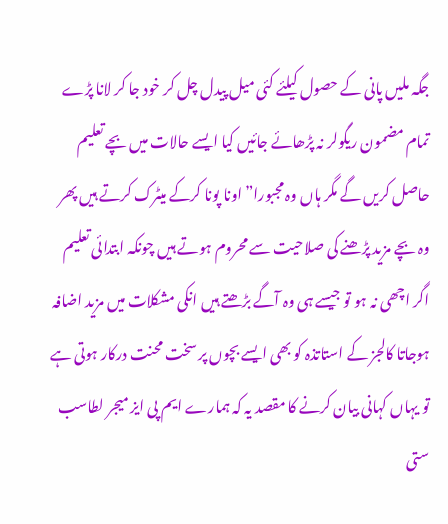جگہ ملیں پانی کے حصول کیلئے کئی میل پیدل چل کر خود جا کر لانا پڑے تمام مضمون ریگولر نہ پڑھائے جائیں کیا ایسے حالات میں بچے تعلیم حاصل کریں گے مگر ہاں وہ مجبورا” اونا پونا کرکے میٹرک کرتے ہیں پھر وہ بچے مزید پڑھنے کی صلاحیت سے محروم ہوتے ہیں چونکہ ابتدائی تعلیم اگر اچھی نہ ہو تو جیسے ہی وہ آگے بڑھتے ہیں انکی مشکلات میں مزید اضافہ ہوجاتا کالجز کے استاتذہ کو بھی ایسے بچوں پر سخت محنت درکار ہوتی ہے تو یہاں کہانی بیان کرنے کا مقصد یہ کہ ہمارے ایم پی ایز میجر لطاسب ستی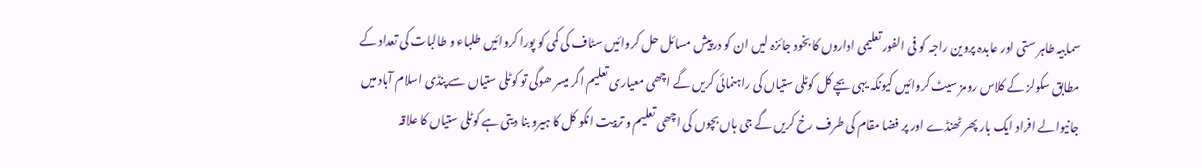سمابیہ طاہر ستی اور عابدہ پروین راجہ کو فی الفور تعلیمی اداروں کا بخود جائزہ لیں ان کو درپیش مسائل حل کروائیں سٹاف کی کمی کو پورا کروائیں طلباء و طالبات کی تعداد کے مطابق سکولز کے کلاس رومز سیٹ کروائیں کیونکہ یہی بچے کل کوٹلی ستیاں کی راہنمائی کریں گے اچھی معیاری تعلیم اگر میسر ھوگی تو کوٹلی ستیاں سے پنڈی اسلام آباد میں جانیوالے افراد ایک بار پھر ٹھنڈے اور پر فضا مقام کی طرف رخ کریں گے جی ہاں بچوں کی اچھی تعلیم و تربیت انکو کل کا ہیرو بنا دیتی ہے کوٹلی ستیاں کا علاقہ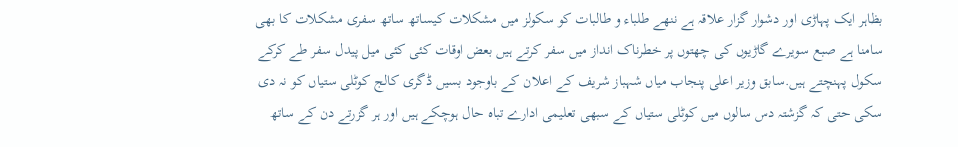بظاہر ایک پہاڑی اور دشوار گزار علاقہ ہے ننھے طلباء و طالبات کو سکولز میں مشکلات کیساتھ ساتھ سفری مشکلات کا بھی سامنا ہے صبع سویرے گاڑیوں کی چھتوں پر خطرناک انداز میں سفر کرتے ہیں بعض اوقات کئی کئی میل پیدل سفر طے کرکے سکول پہنچتے ہیں.سابق وزیر اعلی پنجاب میاں شہباز شریف کے اعلان کے باوجود بسیں ڈگری کالج کوٹلی ستیاں کو نہ دی سکی حتی کہ گزشتہ دس سالوں میں کوٹلی ستیاں کے سبھی تعلیمی ادارے تباہ حال ہوچکے ہیں اور ہر گزرتے دن کے ساتھ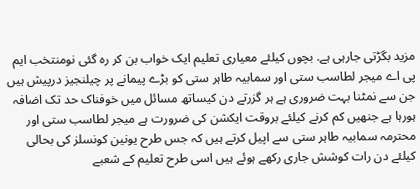مزید بگڑتی جارہی ہے. بچوں کیلئے معیاری تعلیم ایک خواب بن کر رہ گئی نومنتخب ایم پی اے میجر لطاسب ستی اور سمابیہ طاہر ستی کو بڑے پیمانے پر چیلنجیز درپیش ہیں جن سے نمٹنا بہت ضروری ہے ہر گزرتے دن کیساتھ مسائل میں خوفناک حد تک اضافہ ہورہا ہے جنھیں کم کرنے کیلئے بروقت ایکشن کی ضرورت ہے میجر لطاسب ستی اور محترمہ سمابیہ طاہر ستی سے اپیل کرتے ہیں کہ جس طرح یونین کونسلز کی بحالی کیلئے دن رات کوشش جاری رکھے ہوئے ہیں اسی طرح تعلیم کے شعبے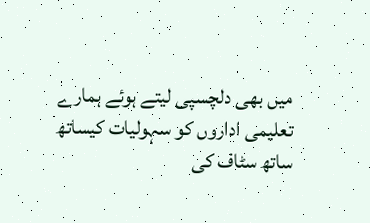میں بھی دلچسپی لیتے ہوئے ہمارے تعلیمی اداروں کو سہولیات کیساتھ ساتھ سٹاف کی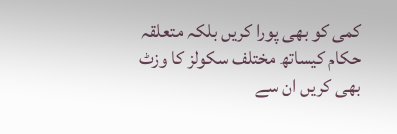کمی کو بھی پورا کریں بلکہ متعلقہ حکام کیساتھ مختلف سکولز کا وزٹ بھی کریں ان سے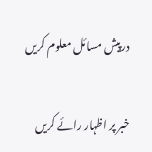درپیش مسائل معلوم کریں

خبر پر اظہار رائے کریں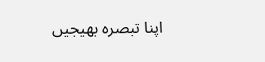اپنا تبصرہ بھیجیں